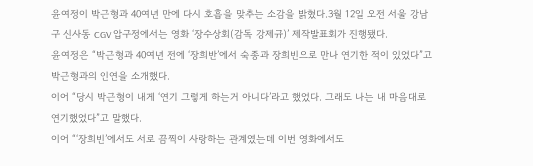윤여정이 박근형과 40여년 만에 다시 호흡을 맞추는 소감을 밝혔다.3월 12일 오전 서울 강남구 신사동 CGV 압구정에서는 영화 ‘장수상회(감독 강제규)’ 제작발표회가 진행됐다.
윤여정은 “박근형과 40여년 전에 ‘장희반’에서 숙종과 장희빈으로 만나 연기한 적이 있었다”고 박근형과의 인연을 소개했다.
이어 “당시 박근형이 내게 ‘연기 그렇게 하는거 아니다’라고 했었다. 그래도 나는 내 마음대로 연기했었다”고 말했다.
이어 “‘장희빈’에서도 서로 끔찍이 사랑하는 관계였는데 이번 영화에서도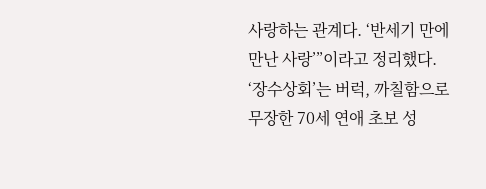사랑하는 관계다. ‘반세기 만에 만난 사랑’”이라고 정리했다.
‘장수상회’는 버럭, 까칠함으로 무장한 70세 연애 초보 성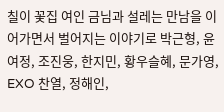칠이 꽃집 여인 금님과 설레는 만남을 이어가면서 벌어지는 이야기로 박근형, 윤여정, 조진웅, 한지민, 황우슬혜, 문가영, EXO 찬열, 정해인,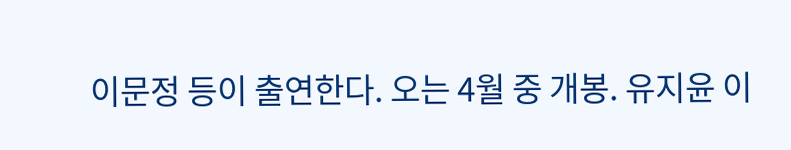이문정 등이 출연한다. 오는 4월 중 개봉. 유지윤 이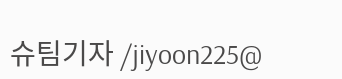슈팀기자 /jiyoon225@